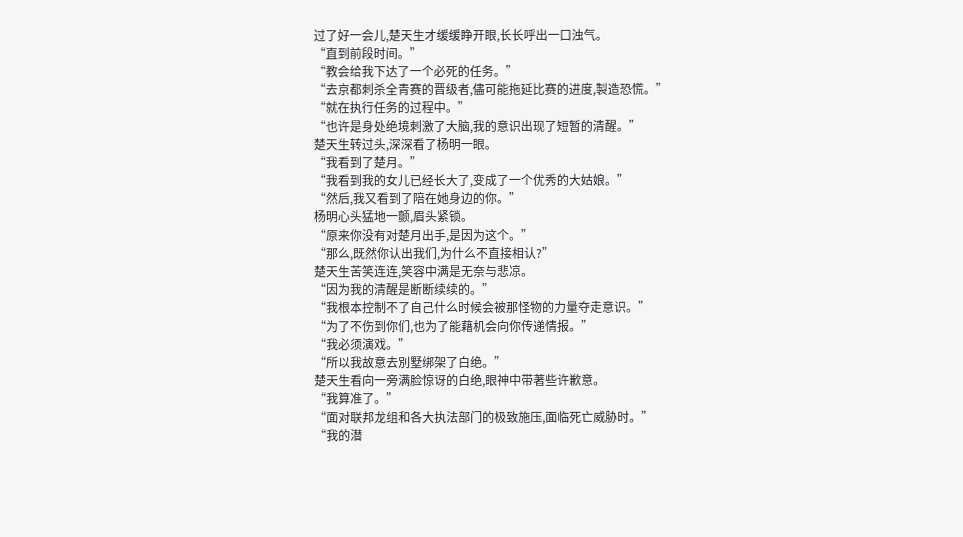过了好一会儿,楚天生才缓缓睁开眼,长长呼出一口浊气。
“直到前段时间。”
“教会给我下达了一个必死的任务。”
“去京都刺杀全青赛的晋级者,儘可能拖延比赛的进度,製造恐慌。”
“就在执行任务的过程中。”
“也许是身处绝境刺激了大脑,我的意识出现了短暂的清醒。”
楚天生转过头,深深看了杨明一眼。
“我看到了楚月。”
“我看到我的女儿已经长大了,变成了一个优秀的大姑娘。”
“然后,我又看到了陪在她身边的你。”
杨明心头猛地一颤,眉头紧锁。
“原来你没有对楚月出手,是因为这个。”
“那么,既然你认出我们,为什么不直接相认?”
楚天生苦笑连连,笑容中满是无奈与悲凉。
“因为我的清醒是断断续续的。”
“我根本控制不了自己什么时候会被那怪物的力量夺走意识。”
“为了不伤到你们,也为了能藉机会向你传递情报。”
“我必须演戏。”
“所以我故意去別墅绑架了白绝。”
楚天生看向一旁满脸惊讶的白绝,眼神中带著些许歉意。
“我算准了。”
“面对联邦龙组和各大执法部门的极致施压,面临死亡威胁时。”
“我的潜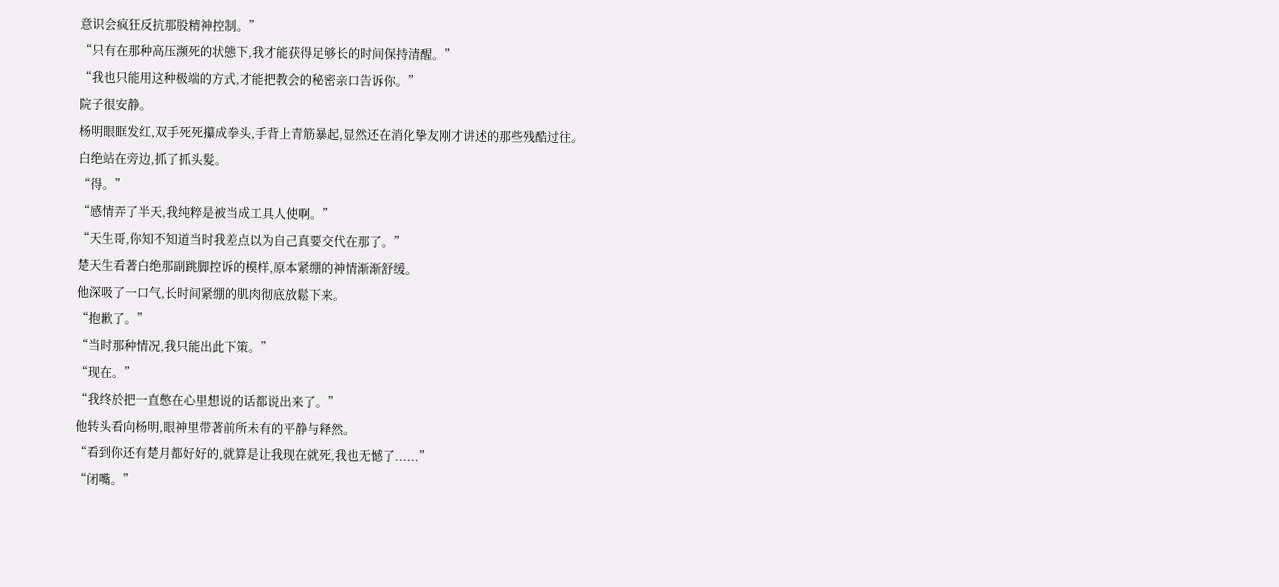意识会疯狂反抗那股精神控制。”
“只有在那种高压濒死的状態下,我才能获得足够长的时间保持清醒。”
“我也只能用这种极端的方式,才能把教会的秘密亲口告诉你。”
院子很安静。
杨明眼眶发红,双手死死攥成拳头,手背上青筋暴起,显然还在消化挚友刚才讲述的那些残酷过往。
白绝站在旁边,抓了抓头髮。
“得。”
“感情弄了半天,我纯粹是被当成工具人使啊。”
“天生哥,你知不知道当时我差点以为自己真要交代在那了。”
楚天生看著白绝那副跳脚控诉的模样,原本紧绷的神情渐渐舒缓。
他深吸了一口气,长时间紧绷的肌肉彻底放鬆下来。
“抱歉了。”
“当时那种情况,我只能出此下策。”
“现在。”
“我终於把一直憋在心里想说的话都说出来了。”
他转头看向杨明,眼神里带著前所未有的平静与释然。
“看到你还有楚月都好好的,就算是让我现在就死,我也无憾了......”
“闭嘴。”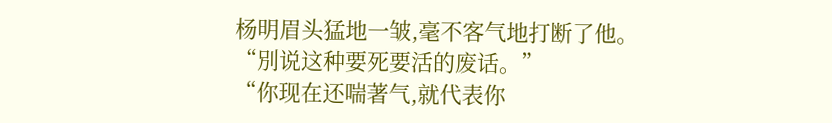杨明眉头猛地一皱,毫不客气地打断了他。
“別说这种要死要活的废话。”
“你现在还喘著气,就代表你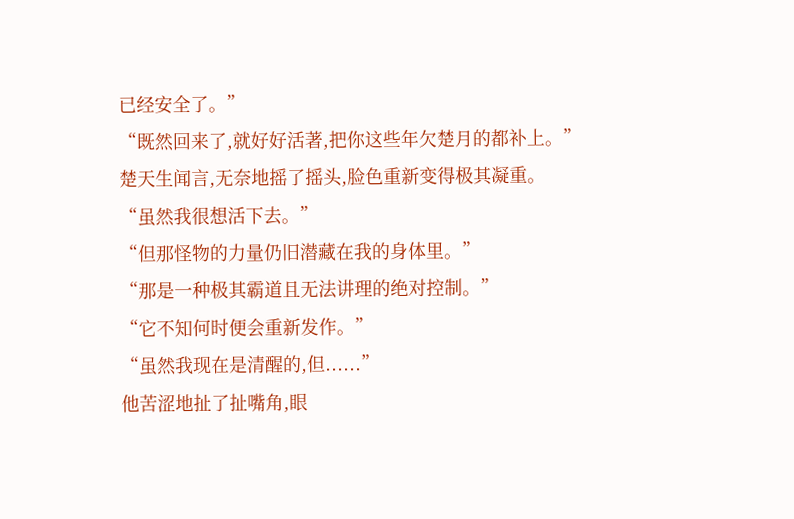已经安全了。”
“既然回来了,就好好活著,把你这些年欠楚月的都补上。”
楚天生闻言,无奈地摇了摇头,脸色重新变得极其凝重。
“虽然我很想活下去。”
“但那怪物的力量仍旧潜藏在我的身体里。”
“那是一种极其霸道且无法讲理的绝对控制。”
“它不知何时便会重新发作。”
“虽然我现在是清醒的,但......”
他苦涩地扯了扯嘴角,眼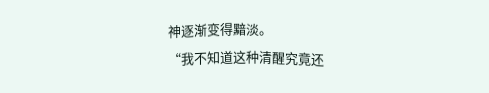神逐渐变得黯淡。
“我不知道这种清醒究竟还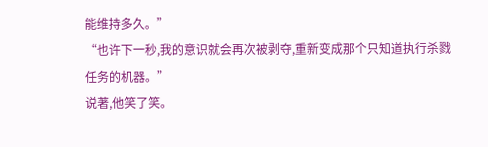能维持多久。”
“也许下一秒,我的意识就会再次被剥夺,重新变成那个只知道执行杀戮任务的机器。”
说著,他笑了笑。